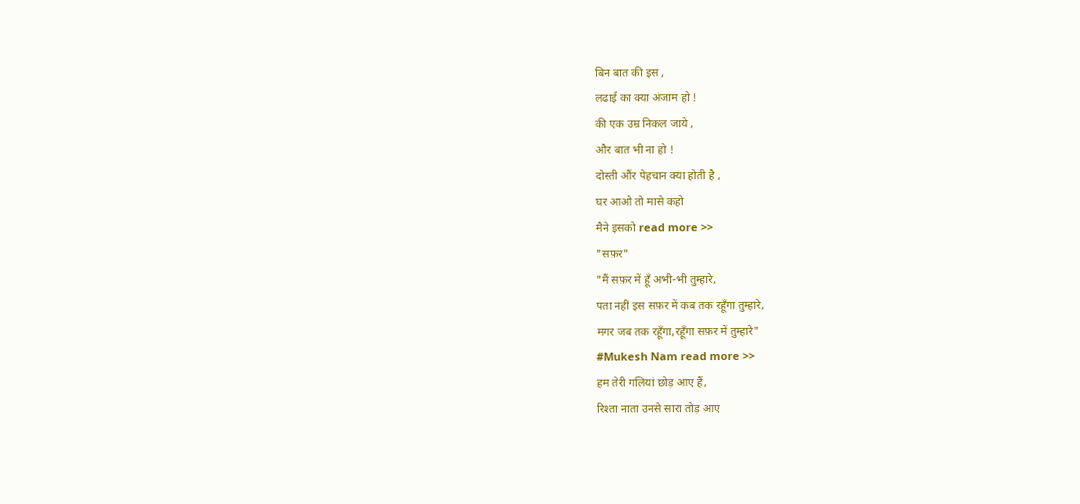बिन बात की इस ,
लढाई का क्या अंजाम हो !
की एक उम्र निकल जाये ,
और बात भी ना हो !
दोस्ती औंर पेहचान क्या होती है ,
घर आओ तो मासे कहो
मैने इसको read more >>
"सफ़र"
"मैं सफ़र में हूँ अभी-भी तुम्हारे,
पता नहीं इस सफ़र में कब तक रहूँगा तुम्हारे,
मगर जब तक रहूँगा,रहूँगा सफ़र में तुम्हारे"
#Mukesh Nam read more >>
हम तेरी गलियां छोड़ आए हैं,
रिश्ता नाता उनसे सारा तोड़ आए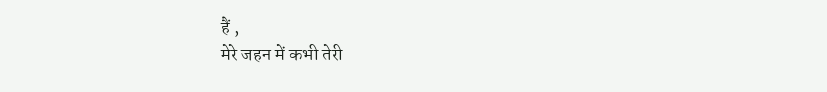हैं ,
मेरे जहन में कभी तेरी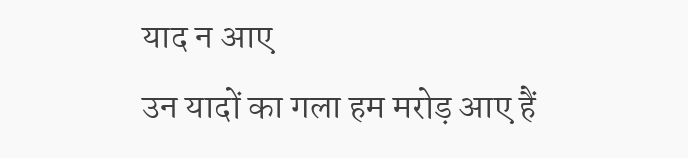याद न आए
उन यादों का गला हम मरोड़ आए हैं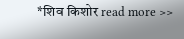*शिव किशोर read more >>